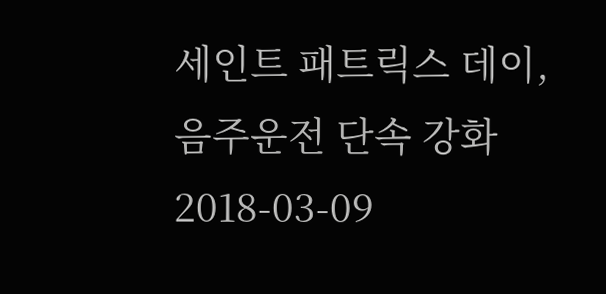세인트 패트릭스 데이, 음주운전 단속 강화
2018-03-09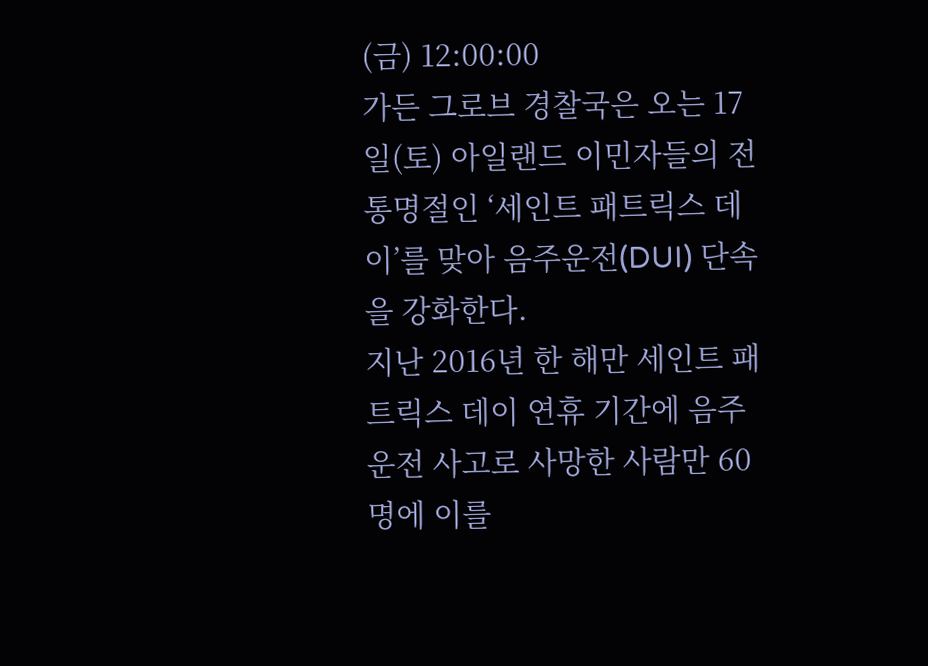(금) 12:00:00
가든 그로브 경찰국은 오는 17일(토) 아일랜드 이민자들의 전통명절인 ‘세인트 패트릭스 데이’를 맞아 음주운전(DUI) 단속을 강화한다.
지난 2016년 한 해만 세인트 패트릭스 데이 연휴 기간에 음주 운전 사고로 사망한 사람만 60명에 이를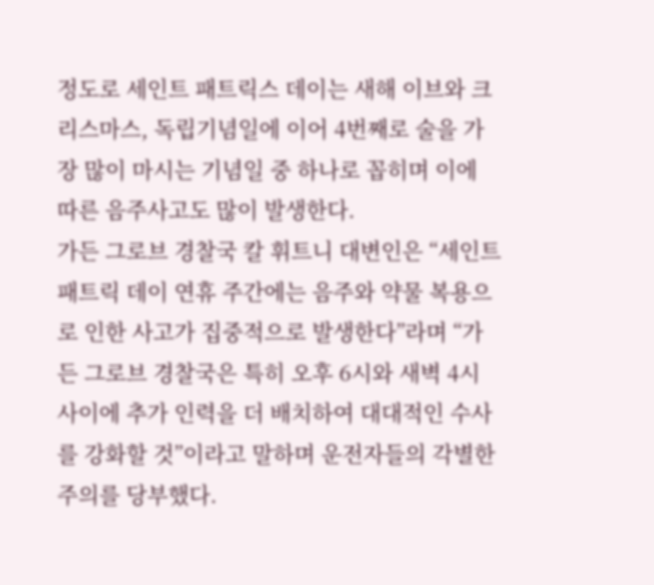정도로 세인트 패트릭스 데이는 새해 이브와 크리스마스, 독립기념일에 이어 4번째로 술을 가장 많이 마시는 기념일 중 하나로 꼽히며 이에 따른 음주사고도 많이 발생한다.
가든 그로브 경찰국 칼 휘트니 대변인은 “세인트 패트릭 데이 연휴 주간에는 음주와 약물 복용으로 인한 사고가 집중적으로 발생한다”라며 “가든 그로브 경찰국은 특히 오후 6시와 새벽 4시 사이에 추가 인력을 더 배치하여 대대적인 수사를 강화할 것”이라고 말하며 운전자들의 각별한 주의를 당부했다.